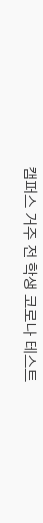캠퍼스 거주 전 학생 코로나 테스트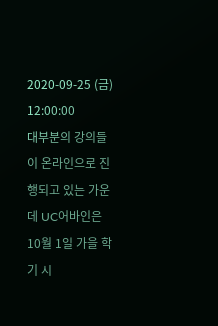2020-09-25 (금) 12:00:00
대부분의 강의들이 온라인으로 진행되고 있는 가운데 UC어바인은 10월 1일 가을 학기 시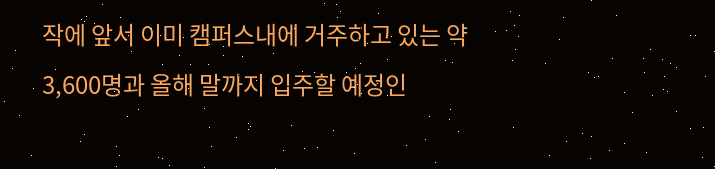작에 앞서 이미 캠퍼스내에 거주하고 있는 약 3,600명과 올해 말까지 입주할 예정인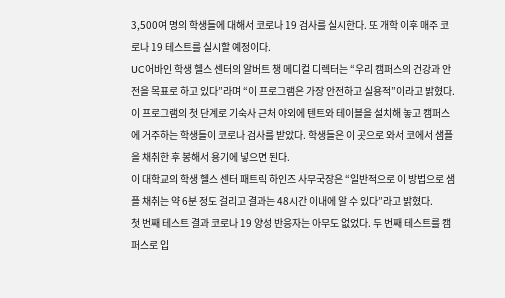3,500여 명의 학생들에 대해서 코로나 19 검사를 실시한다. 또 개학 이후 매주 코로나 19 테스트를 실시할 예정이다.
UC어바인 학생 헬스 센터의 알버트 챙 메디컬 디렉터는 “우리 캠퍼스의 건강과 안전을 목표로 하고 있다”라며 “이 프로그램은 가장 안전하고 실용적”이라고 밝혔다.
이 프로그램의 첫 단계로 기숙사 근처 야외에 텐트와 테이블을 설치해 놓고 캠퍼스에 거주하는 학생들이 코로나 검사를 받았다. 학생들은 이 곳으로 와서 코에서 샘플을 채취한 후 봉해서 용기에 넣으면 된다.
이 대학교의 학생 헬스 센터 패트릭 하인즈 사무국장은 “일반적으로 이 방법으로 샘플 채취는 약 6분 정도 걸리고 결과는 48시간 이내에 알 수 있다”라고 밝혔다.
첫 번째 테스트 결과 코로나 19 양성 반응자는 아무도 없었다. 두 번째 테스트를 캠퍼스로 입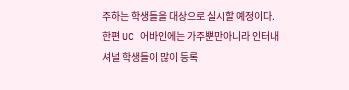주하는 학생들을 대상으로 실시할 예정이다.
한편 UC 어바인에는 가주뿐만아니라 인터내셔널 학생들이 많이 등록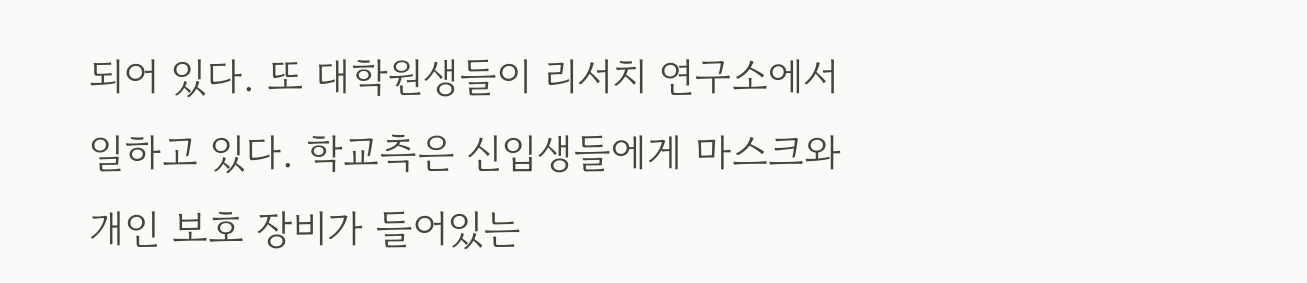되어 있다. 또 대학원생들이 리서치 연구소에서 일하고 있다. 학교측은 신입생들에게 마스크와 개인 보호 장비가 들어있는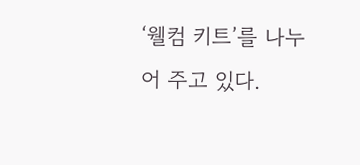‘웰컴 키트’를 나누어 주고 있다.